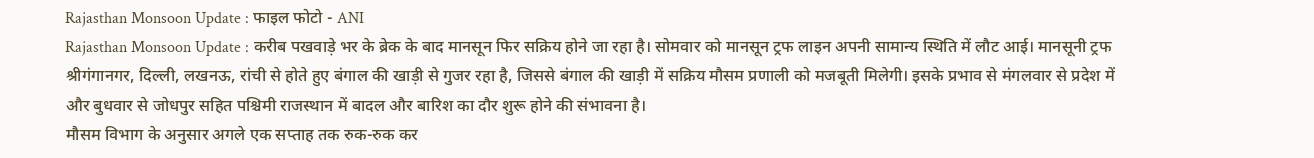Rajasthan Monsoon Update : फाइल फोटो - ANI
Rajasthan Monsoon Update : करीब पखवाड़े भर के ब्रेक के बाद मानसून फिर सक्रिय होने जा रहा है। सोमवार को मानसून ट्रफ लाइन अपनी सामान्य स्थिति में लौट आई। मानसूनी ट्रफ श्रीगंगानगर, दिल्ली, लखनऊ, रांची से होते हुए बंगाल की खाड़ी से गुजर रहा है, जिससे बंगाल की खाड़ी में सक्रिय मौसम प्रणाली को मजबूती मिलेगी। इसके प्रभाव से मंगलवार से प्रदेश में और बुधवार से जोधपुर सहित पश्चिमी राजस्थान में बादल और बारिश का दौर शुरू होने की संभावना है।
मौसम विभाग के अनुसार अगले एक सप्ताह तक रुक-रुक कर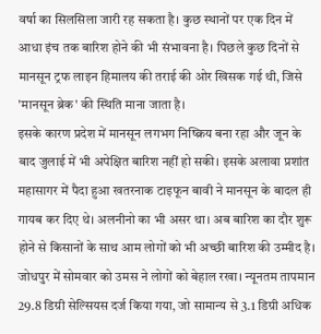वर्षा का सिलसिला जारी रह सकता है। कुछ स्थानों पर एक दिन में आधा इंच तक बारिश होने की भी संभावना है। पिछले कुछ दिनों से मानसून ट्रफ लाइन हिमालय की तराई की ओर खिसक गई थी, जिसे 'मानसून ब्रेक' की स्थिति माना जाता है।
इसके कारण प्रदेश में मानसून लगभग निष्क्रिय बना रहा और जून के बाद जुलाई में भी अपेक्षित बारिश नहीं हो सकी। इसके अलावा प्रशांत महासागर में पैदा हुआ खतरनाक टाइफून बावी ने मानसून के बादल ही गायब कर दिए थे। अलनीनो का भी असर था। अब बारिश का दौर शुरू होने से किसानों के साथ आम लोगों को भी अच्छी बारिश की उम्मीद है।
जोधपुर में सोमवार को उमस ने लोगों को बेहाल रखा। न्यूनतम तापमान 29.8 डिग्री सेल्सियस दर्ज किया गया, जो सामान्य से 3.1 डिग्री अधिक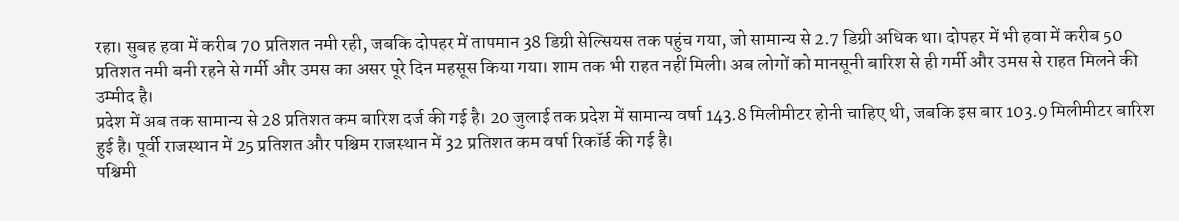रहा। सुबह हवा में करीब 70 प्रतिशत नमी रही, जबकि दोपहर में तापमान 38 डिग्री सेल्सियस तक पहुंच गया, जो सामान्य से 2.7 डिग्री अधिक था। दोपहर में भी हवा में करीब 50 प्रतिशत नमी बनी रहने से गर्मी और उमस का असर पूरे दिन महसूस किया गया। शाम तक भी राहत नहीं मिली। अब लोगों को मानसूनी बारिश से ही गर्मी और उमस से राहत मिलने की उम्मीद है।
प्रदेश में अब तक सामान्य से 28 प्रतिशत कम बारिश दर्ज की गई है। 20 जुलाई तक प्रदेश में सामान्य वर्षा 143.8 मिलीमीटर होनी चाहिए थी, जबकि इस बार 103.9 मिलीमीटर बारिश हुई है। पूर्वी राजस्थान में 25 प्रतिशत और पश्चिम राजस्थान में 32 प्रतिशत कम वर्षा रिकॉर्ड की गई है।
पश्चिमी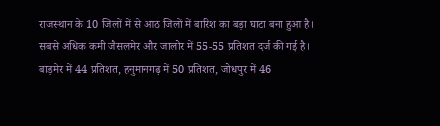राजस्थान के 10 जिलों में से आठ जिलों में बारिश का बड़ा घाटा बना हुआ है। सबसे अधिक कमी जैसलमेर और जालोर में 55-55 प्रतिशत दर्ज की गई है। बाड़मेर में 44 प्रतिशत, हनुमानगढ़ में 50 प्रतिशत, जोधपुर में 46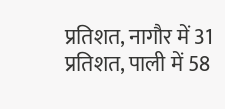प्रतिशत, नागौर में 31 प्रतिशत, पाली में 58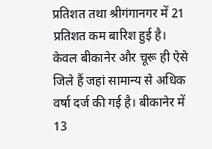प्रतिशत तथा श्रीगंगानगर में 21 प्रतिशत कम बारिश हुई है।
केवल बीकानेर और चूरू ही ऐसे जिले हैं जहां सामान्य से अधिक वर्षा दर्ज की गई है। बीकानेर में 13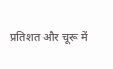प्रतिशत और चूरू में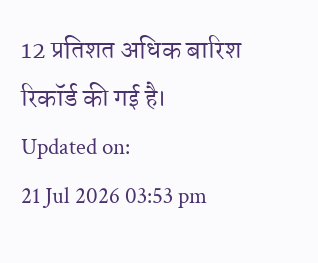12 प्रतिशत अधिक बारिश रिकॉर्ड की गई है।
Updated on:
21 Jul 2026 03:53 pm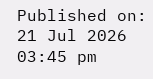Published on:
21 Jul 2026 03:45 pm